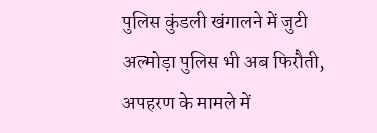पुलिस कुंडली खंगालने में जुटी
अल्मोड़ा पुलिस भी अब फिरौती, अपहरण के मामले में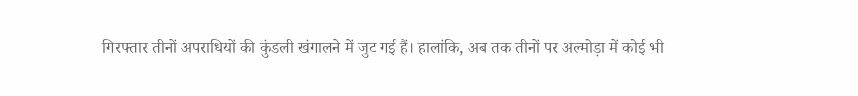गिरफ्तार तीनों अपराधियों की कुंडली खंगालने में जुट गई हैं। हालांकि, अब तक तीनों पर अल्मोड़ा में कोई भी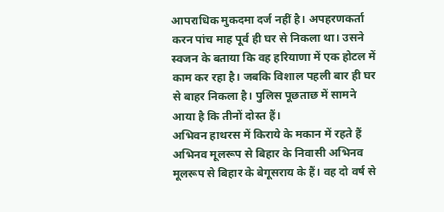आपराधिक मुकदमा दर्ज नहीं है। अपहरणकर्ता करन पांच माह पूर्व ही घर से निकला था। उसने स्वजन के बताया कि वह हरियाणा में एक होटल में काम कर रहा है। जबकि विशाल पहली बार ही घर से बाहर निकला है। पुलिस पूछताछ में सामने आया है कि तीनों दोस्त हैं।
अभिवन हाथरस में किराये के मकान में रहते हैं
अभिनव मूलरूप से बिहार के निवासी अभिनव मूलरूप से बिहार के बेगूसराय के हैं। वह दो वर्ष से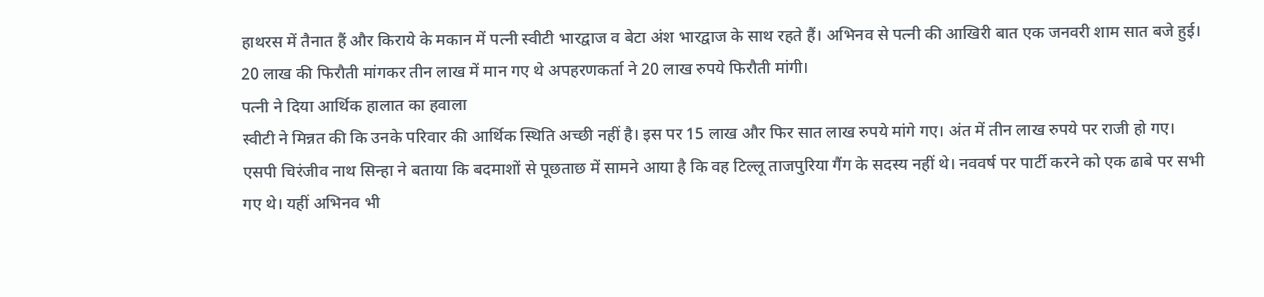हाथरस में तैनात हैं और किराये के मकान में पत्नी स्वीटी भारद्वाज व बेटा अंश भारद्वाज के साथ रहते हैं। अभिनव से पत्नी की आखिरी बात एक जनवरी शाम सात बजे हुई। 20 लाख की फिरौती मांगकर तीन लाख में मान गए थे अपहरणकर्ता ने 20 लाख रुपये फिरौती मांगी।
पत्नी ने दिया आर्थिक हालात का हवाला
स्वीटी ने मिन्नत की कि उनके परिवार की आर्थिक स्थिति अच्छी नहीं है। इस पर 15 लाख और फिर सात लाख रुपये मांगे गए। अंत में तीन लाख रुपये पर राजी हो गए। एसपी चिरंजीव नाथ सिन्हा ने बताया कि बदमाशों से पूछताछ में सामने आया है कि वह टिल्लू ताजपुरिया गैंग के सदस्य नहीं थे। नववर्ष पर पार्टी करने को एक ढाबे पर सभी गए थे। यहीं अभिनव भी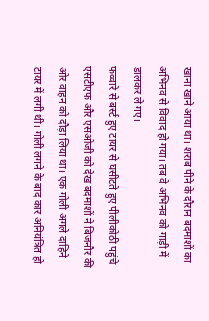खाना खाने आया था। शराब पीने के दौरान बदमाशों का अभिनव से विवाद हो गया। तब वे अभिनव को गाड़ी में डालकर ले गए।
फव्वारे से बर्स्ट हुए टायर से घसीटते हुए पीलीकोठी पहुंचे
एसटीएफ और एसओजी को देख बदमाशों ने बिजनौर की ओर वाहन को दौड़ा लिया था। एक गोली अगले दाहिने टायर में लगी थी। गोली लगने के बाद कार अनियंत्रित हो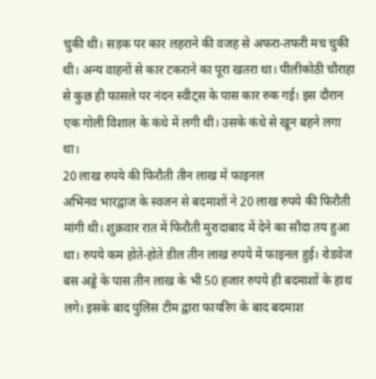चुकी थी। सड़क पर कार लहराने की वजह से अफरा-तफरी मच चुकी थी। अन्य वाहनों से कार टकराने का पूरा खतरा था। पीलीकोठी चौराहा से कुछ ही फासले पर नंदन स्वीट्स के पास कार रुक गई। इस दौरान एक गोली विशाल के कंधे में लगी थी। उसके कंधे से खून बहने लगा था।
20 लाख रुपये की फिरौती तीन लाख में फाइनल
अभिनव भारद्वाज के स्वजन से बदमाशों ने 20 लाख रुपये की फिरौती मांगी थी। शुक्रवार रात में फिरौती मुरादाबाद में देने का सौदा तय हुआ था। रुपये कम होते-होते डील तीन लाख रुपये में फाइनल हुई। रोडवेज बस अड्डे के पास तीन लाख के भी 50 हजार रुपये ही बदमाशों के हाथ लगे। इसके बाद पुलिस टीम द्वारा फायरिंग के बाद बदमाश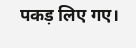पकड़ लिए गए।